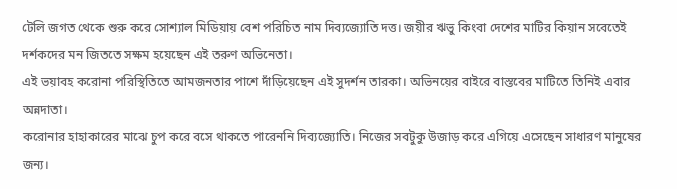টেলি জগত থেকে শুরু করে সোশ্যাল মিডিয়ায় বেশ পরিচিত নাম দিব্যজ্যোতি দত্ত। জয়ীর ঋভু কিংবা দেশের মাটির কিয়ান সবেতেই দর্শকদের মন জিততে সক্ষম হয়েছেন এই তরুণ অভিনেতা।
এই ভয়াবহ করোনা পরিস্থিতিতে আমজনতার পাশে দাঁড়িয়েছেন এই সুদর্শন তারকা। অভিনয়ের বাইরে বাস্তবের মাটিতে তিনিই এবার অন্নদাতা।
করোনার হাহাকারের মাঝে চুপ করে বসে থাকতে পারেননি দিব্যজ্যোতি। নিজের সবটুকু উজাড় করে এগিয়ে এসেছেন সাধারণ মানুষের জন্য।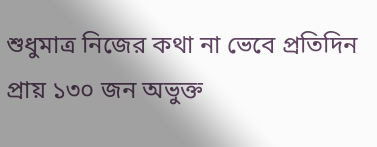শুধুমাত্র নিজের কথা না ভেবে প্রতিদিন প্রায় ১৩০ জন অভুক্ত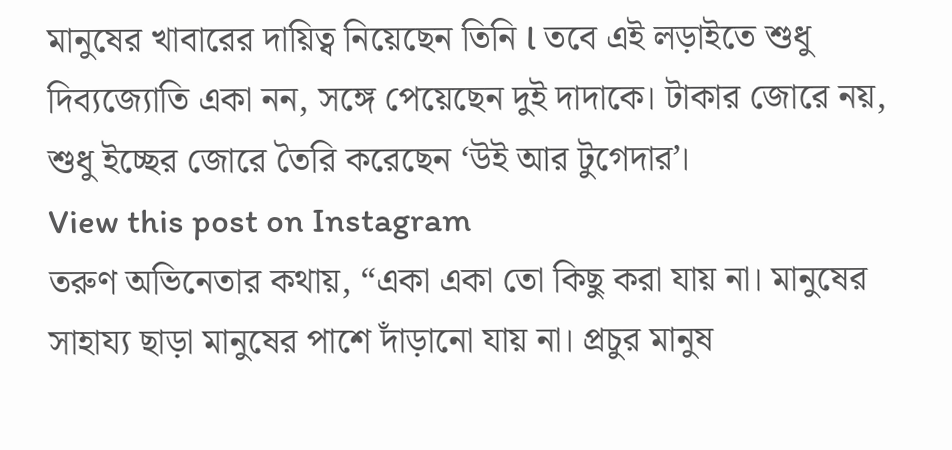মানুষের খাবারের দায়িত্ব নিয়েছেন তিনি l তবে এই লড়াইতে শুধু দিব্যজ্যোতি একা নন, সঙ্গে পেয়েছেন দুই দাদাকে। টাকার জোরে নয়, শুধু ইচ্ছের জোরে তৈরি করেছেন ‘উই আর টুগেদার’।
View this post on Instagram
তরুণ অভিনেতার কথায়, “একা একা তো কিছু করা যায় না। মানুষের সাহায্য ছাড়া মানুষের পাশে দাঁড়ানো যায় না। প্রচুর মানুষ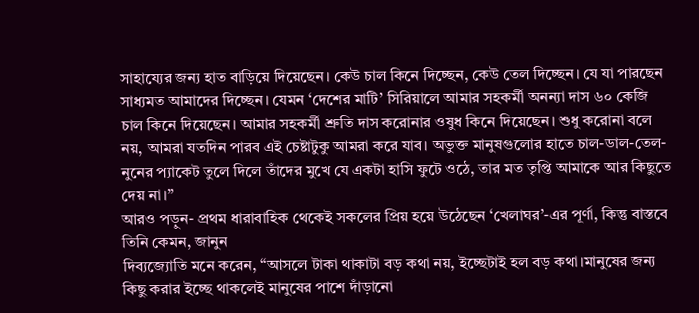সাহায্যের জন্য হাত বাড়িয়ে দিয়েছেন। কেউ চাল কিনে দিচ্ছেন, কেউ তেল দিচ্ছেন। যে যা পারছেন সাধ্যমত আমাদের দিচ্ছেন। যেমন ‘দেশের মাটি’ সিরিয়ালে আমার সহকর্মী অনন্যা দাস ৬০ কেজি চাল কিনে দিয়েছেন। আমার সহকর্মী শ্রুতি দাস করোনার ওষুধ কিনে দিয়েছেন। শুধু করোনা বলে নয়, আমরা যতদিন পারব এই চেষ্টাটুকু আমরা করে যাব। অভুক্ত মানুষগুলোর হাতে চাল-ডাল-তেল-নুনের প্যাকেট তুলে দিলে তাঁদের মুখে যে একটা হাসি ফুটে ওঠে, তার মত তৃপ্তি আমাকে আর কিছুতে দেয় না।”
আরও পড়ুন- প্রথম ধারাবাহিক থেকেই সকলের প্রিয় হয়ে উঠেছেন ‘খেলাঘর’-এর পূর্ণা, কিন্তু বাস্তবে তিনি কেমন, জানুন
দিব্যজ্যোতি মনে করেন, “আসলে টাকা থাকাটা বড় কথা নয়, ইচ্ছেটাই হল বড় কথা।মানুষের জন্য কিছু করার ইচ্ছে থাকলেই মানুষের পাশে দাঁড়ানো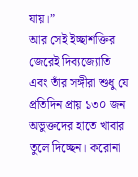যায়।”
আর সেই ইচ্ছাশক্তির জেরেই দিব্যজ্যোতি এবং তাঁর সঙ্গীরা শুধু যে প্রতিদিন প্রায় ১৩০ জন অভুক্তদের হাতে খাবার তুলে দিচ্ছেন। করোনা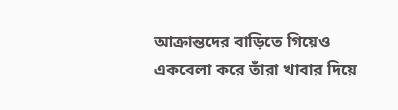আক্রান্তদের বাড়িতে গিয়েও একবেলা করে তাঁরা খাবার দিয়ে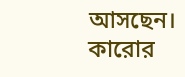আসছেন। কারোর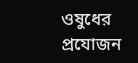ওষুধের প্রযোজন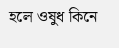হলে ওষুধ কিনে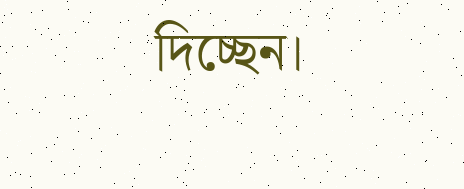দিচ্ছেন।